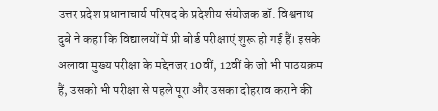उत्तर प्रदेश प्रधानाचार्य परिषद के प्रदेशीय संयोजक डॉ. विश्वनाथ दुबे ने कहा कि विद्यालयों में प्री बोर्ड परीक्षाएं शुरू हो गई हैं। इसके अलावा मुख्य परीक्षा के मद्देनजर 10वीं, 12वीं के जो भी पाठयक्रम हैं, उसको भी परीक्षा से पहले पूरा और उसका दोहराव कराने की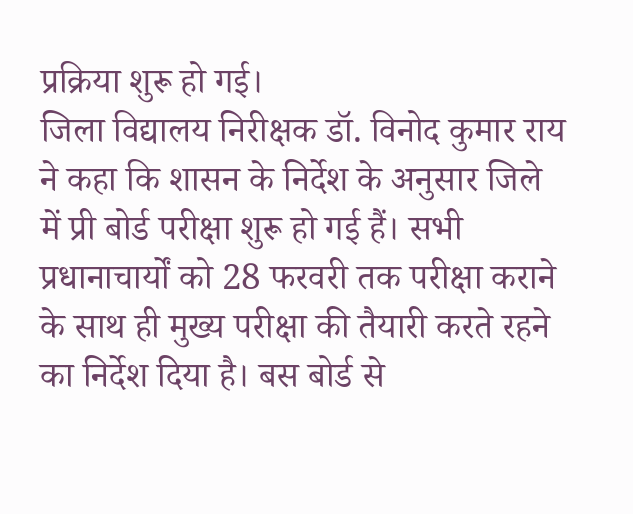प्रक्रिया शुरू हो गई।
जिला विद्यालय निरीक्षक डॉ. विनोद कुमार राय ने कहा कि शासन के निर्देश के अनुसार जिले में प्री बोर्ड परीक्षा शुरू हो गई हैं। सभी प्रधानाचार्यों को 28 फरवरी तक परीक्षा कराने के साथ ही मुख्य परीक्षा की तैयारी करते रहने का निर्देश दिया है। बस बोर्ड से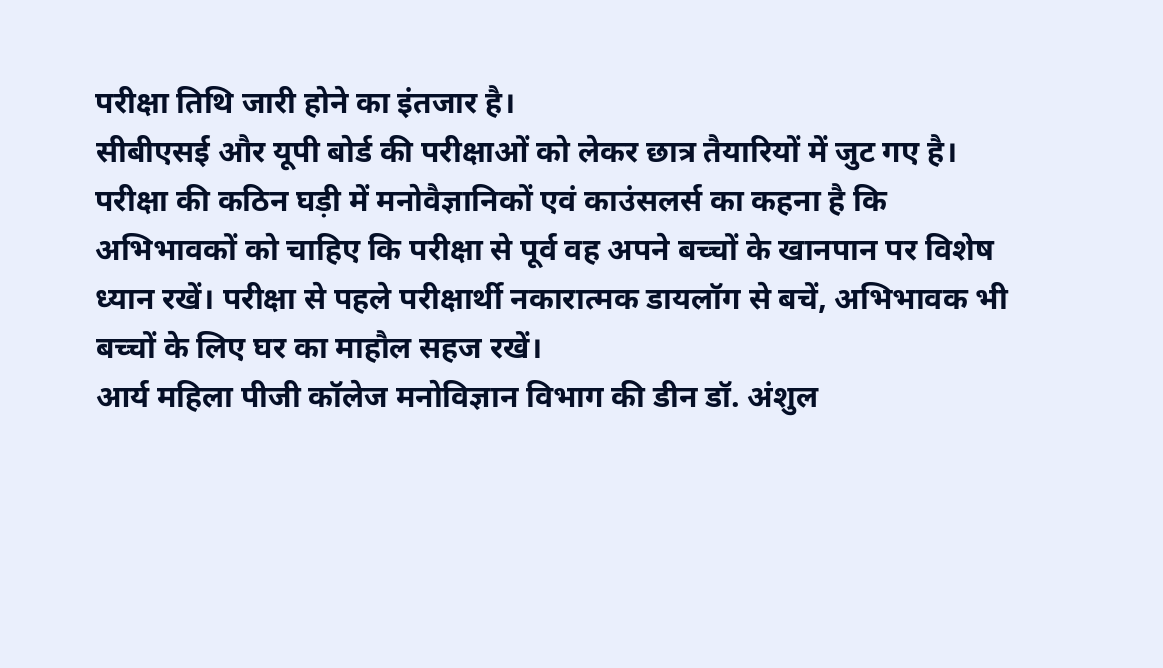परीक्षा तिथि जारी होने का इंतजार है।
सीबीएसई और यूपी बोर्ड की परीक्षाओं को लेकर छात्र तैयारियों में जुट गए है। परीक्षा की कठिन घड़ी में मनोवैज्ञानिकों एवं काउंसलर्स का कहना है कि अभिभावकों को चाहिए कि परीक्षा से पूर्व वह अपने बच्चों के खानपान पर विशेष ध्यान रखें। परीक्षा से पहले परीक्षार्थी नकारात्मक डायलॉग से बचें, अभिभावक भी बच्चों के लिए घर का माहौल सहज रखें।
आर्य महिला पीजी कॉलेज मनोविज्ञान विभाग की डीन डॉ. अंशुल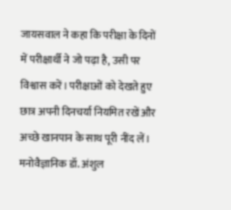जायसवाल ने कहा कि परीक्षा के दिनों में परीक्षार्थी ने जो पढ़ा है, उसी पर विश्वास करें। परीक्षाओं को देखते हुए छात्र अपनी दिनचर्या नियमित रखें और अच्छे खानपान के साथ पूरी नींद लें।
मनोवैज्ञानिक डॉ. अंशुल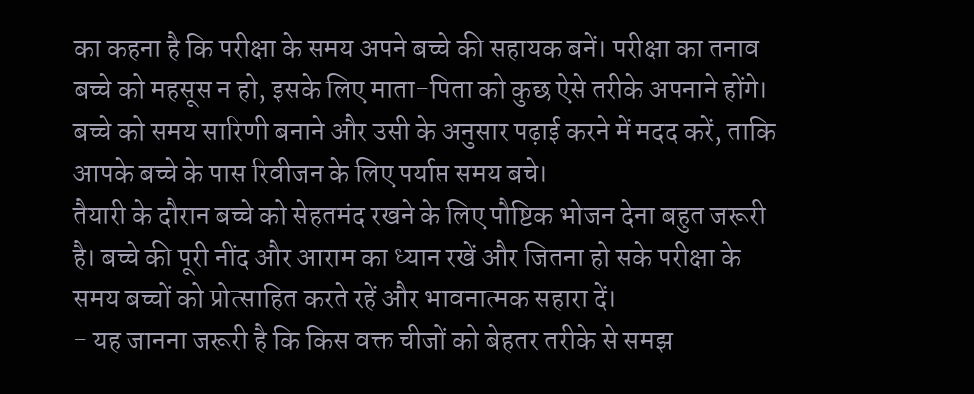का कहना है कि परीक्षा के समय अपने बच्चे की सहायक बनें। परीक्षा का तनाव बच्चे को महसूस न हो, इसके लिए माता-पिता को कुछ ऐसे तरीके अपनाने होंगे। बच्चे को समय सारिणी बनाने और उसी के अनुसार पढ़ाई करने में मदद करें, ताकि आपके बच्चे के पास रिवीजन के लिए पर्याप्त समय बचे।
तैयारी के दौरान बच्चे को सेहतमंद रखने के लिए पौष्टिक भोजन देना बहुत जरूरी है। बच्चे की पूरी नींद और आराम का ध्यान रखें और जितना हो सके परीक्षा के समय बच्चों को प्रोत्साहित करते रहें और भावनात्मक सहारा दें।
- यह जानना जरूरी है कि किस वक्त चीजों को बेहतर तरीके से समझ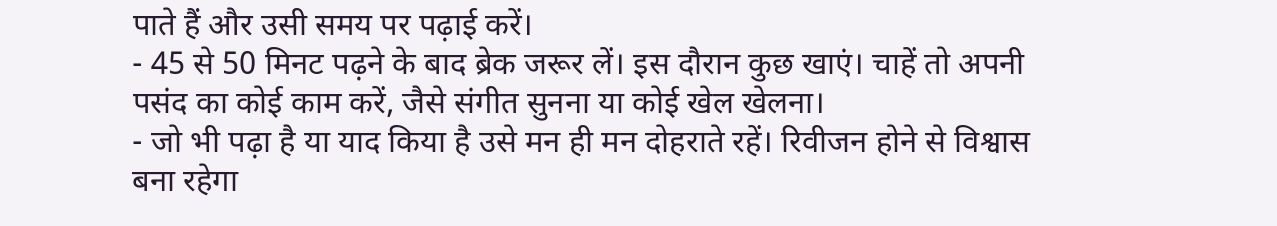पाते हैं और उसी समय पर पढ़ाई करें।
- 45 से 50 मिनट पढ़ने के बाद ब्रेक जरूर लें। इस दौरान कुछ खाएं। चाहें तो अपनी पसंद का कोई काम करें, जैसे संगीत सुनना या कोई खेल खेलना।
- जो भी पढ़ा है या याद किया है उसे मन ही मन दोहराते रहें। रिवीजन होने से विश्वास बना रहेगा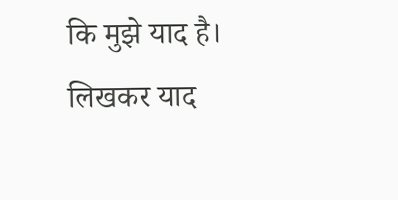कि मुझे याद है। लिखकर याद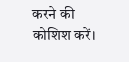करने की कोशिश करें।